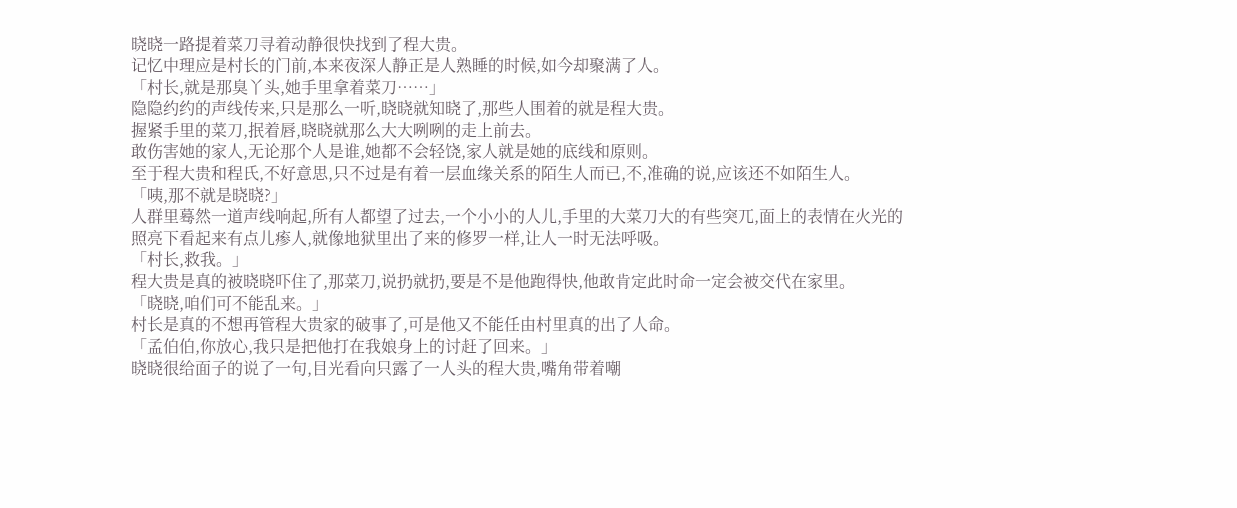晓晓一路提着菜刀寻着动静很快找到了程大贵。
记忆中理应是村长的门前,本来夜深人静正是人熟睡的时候,如今却聚满了人。
「村长,就是那臭丫头,她手里拿着菜刀……」
隐隐约约的声线传来,只是那么一听,晓晓就知晓了,那些人围着的就是程大贵。
握紧手里的菜刀,抿着唇,晓晓就那么大大咧咧的走上前去。
敢伤害她的家人,无论那个人是谁,她都不会轻饶,家人就是她的底线和原则。
至于程大贵和程氏,不好意思,只不过是有着一层血缘关系的陌生人而已,不,准确的说,应该还不如陌生人。
「咦,那不就是晓晓?」
人群里蓦然一道声线响起,所有人都望了过去,一个小小的人儿,手里的大菜刀大的有些突兀,面上的表情在火光的照亮下看起来有点儿瘆人,就像地狱里出了来的修罗一样,让人一时无法呼吸。
「村长,救我。」
程大贵是真的被晓晓吓住了,那菜刀,说扔就扔,要是不是他跑得快,他敢肯定此时命一定会被交代在家里。
「晓晓,咱们可不能乱来。」
村长是真的不想再管程大贵家的破事了,可是他又不能任由村里真的出了人命。
「孟伯伯,你放心,我只是把他打在我娘身上的讨赶了回来。」
晓晓很给面子的说了一句,目光看向只露了一人头的程大贵,嘴角带着嘲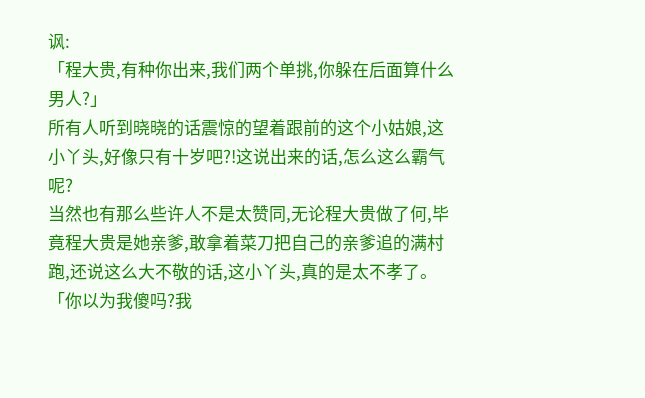讽:
「程大贵,有种你出来,我们两个单挑,你躲在后面算什么男人?」
所有人听到晓晓的话震惊的望着跟前的这个小姑娘,这小丫头,好像只有十岁吧?!这说出来的话,怎么这么霸气呢?
当然也有那么些许人不是太赞同,无论程大贵做了何,毕竟程大贵是她亲爹,敢拿着菜刀把自己的亲爹追的满村跑,还说这么大不敬的话,这小丫头,真的是太不孝了。
「你以为我傻吗?我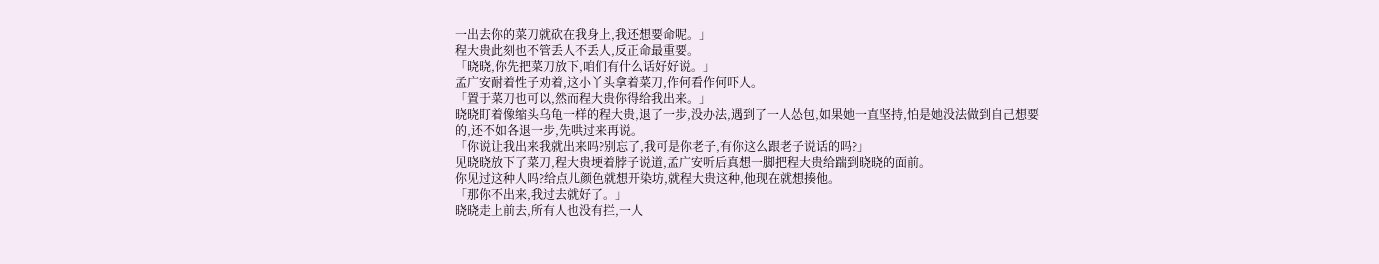一出去你的菜刀就砍在我身上,我还想要命呢。」
程大贵此刻也不管丢人不丢人,反正命最重要。
「晓晓,你先把菜刀放下,咱们有什么话好好说。」
孟广安耐着性子劝着,这小丫头拿着菜刀,作何看作何吓人。
「置于菜刀也可以,然而程大贵你得给我出来。」
晓晓盯着像缩头乌龟一样的程大贵,退了一步,没办法,遇到了一人怂包,如果她一直坚持,怕是她没法做到自己想要的,还不如各退一步,先哄过来再说。
「你说让我出来我就出来吗?别忘了,我可是你老子,有你这么跟老子说话的吗?」
见晓晓放下了菜刀,程大贵埂着脖子说道,孟广安听后真想一脚把程大贵给踹到晓晓的面前。
你见过这种人吗?给点儿颜色就想开染坊,就程大贵这种,他现在就想揍他。
「那你不出来,我过去就好了。」
晓晓走上前去,所有人也没有拦,一人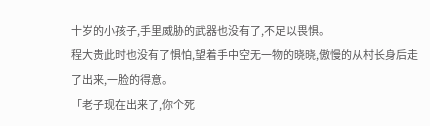十岁的小孩子,手里威胁的武器也没有了,不足以畏惧。
程大贵此时也没有了惧怕,望着手中空无一物的晓晓,傲慢的从村长身后走了出来,一脸的得意。
「老子现在出来了,你个死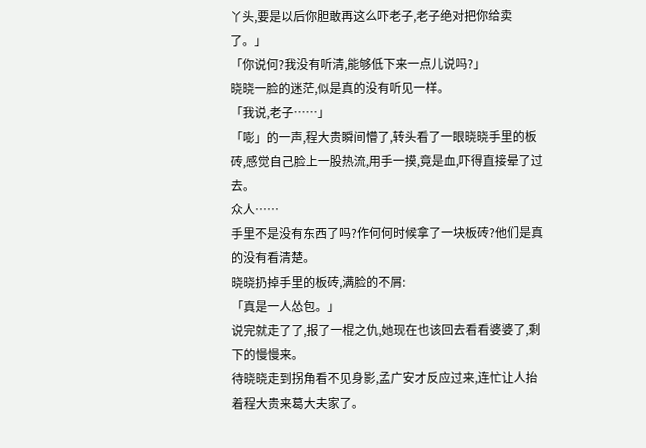丫头,要是以后你胆敢再这么吓老子,老子绝对把你给卖了。」
「你说何?我没有听清,能够低下来一点儿说吗?」
晓晓一脸的迷茫,似是真的没有听见一样。
「我说,老子……」
「嘭」的一声,程大贵瞬间懵了,转头看了一眼晓晓手里的板砖,感觉自己脸上一股热流,用手一摸,竟是血,吓得直接晕了过去。
众人……
手里不是没有东西了吗?作何何时候拿了一块板砖?他们是真的没有看清楚。
晓晓扔掉手里的板砖,满脸的不屑:
「真是一人怂包。」
说完就走了了,报了一棍之仇,她现在也该回去看看婆婆了,剩下的慢慢来。
待晓晓走到拐角看不见身影,孟广安才反应过来,连忙让人抬着程大贵来葛大夫家了。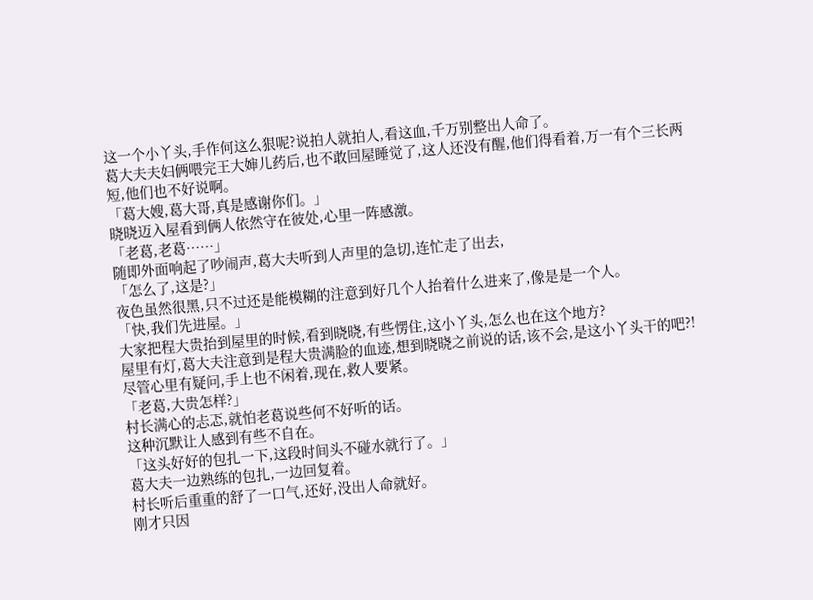这一个小丫头,手作何这么狠呢?说拍人就拍人,看这血,千万别整出人命了。
葛大夫夫妇俩喂完王大婶儿药后,也不敢回屋睡觉了,这人还没有醒,他们得看着,万一有个三长两短,他们也不好说啊。
「葛大嫂,葛大哥,真是感谢你们。」
晓晓迈入屋看到俩人依然守在彼处,心里一阵感激。
「老葛,老葛……」
随即外面响起了吵闹声,葛大夫听到人声里的急切,连忙走了出去,
「怎么了,这是?」
夜色虽然很黑,只不过还是能模糊的注意到好几个人抬着什么进来了,像是是一个人。
「快,我们先进屋。」
大家把程大贵抬到屋里的时候,看到晓晓,有些愣住,这小丫头,怎么也在这个地方?
屋里有灯,葛大夫注意到是程大贵满脸的血迹,想到晓晓之前说的话,该不会,是这小丫头干的吧?!
尽管心里有疑问,手上也不闲着,现在,救人要紧。
「老葛,大贵怎样?」
村长满心的忐忑,就怕老葛说些何不好听的话。
这种沉默让人感到有些不自在。
「这头好好的包扎一下,这段时间头不碰水就行了。」
葛大夫一边熟练的包扎,一边回复着。
村长听后重重的舒了一口气,还好,没出人命就好。
刚才只因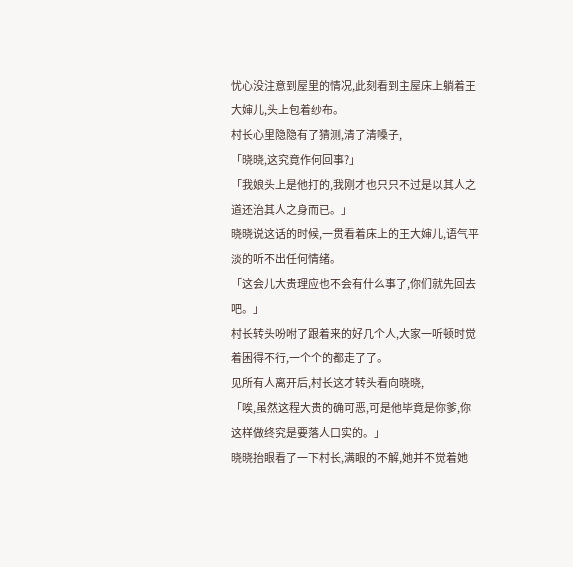忧心没注意到屋里的情况,此刻看到主屋床上躺着王大婶儿,头上包着纱布。
村长心里隐隐有了猜测,清了清嗓子,
「晓晓,这究竟作何回事?」
「我娘头上是他打的,我刚才也只只不过是以其人之道还治其人之身而已。」
晓晓说这话的时候,一贯看着床上的王大婶儿,语气平淡的听不出任何情绪。
「这会儿大贵理应也不会有什么事了,你们就先回去吧。」
村长转头吩咐了跟着来的好几个人,大家一听顿时觉着困得不行,一个个的都走了了。
见所有人离开后,村长这才转头看向晓晓,
「唉,虽然这程大贵的确可恶,可是他毕竟是你爹,你这样做终究是要落人口实的。」
晓晓抬眼看了一下村长,满眼的不解,她并不觉着她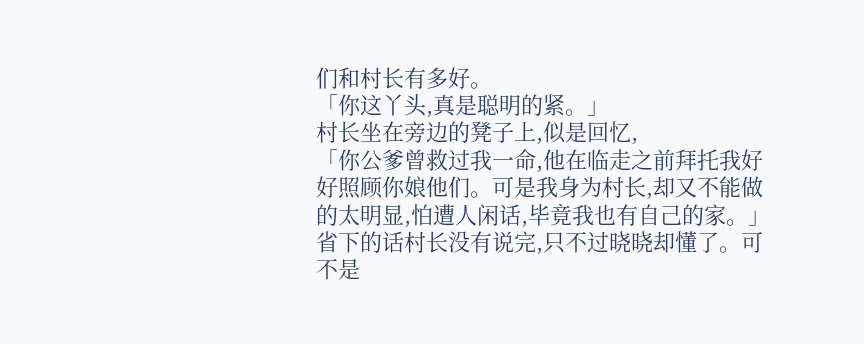们和村长有多好。
「你这丫头,真是聪明的紧。」
村长坐在旁边的凳子上,似是回忆,
「你公爹曾救过我一命,他在临走之前拜托我好好照顾你娘他们。可是我身为村长,却又不能做的太明显,怕遭人闲话,毕竟我也有自己的家。」
省下的话村长没有说完,只不过晓晓却懂了。可不是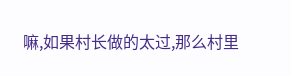嘛,如果村长做的太过,那么村里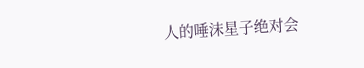人的唾沫星子绝对会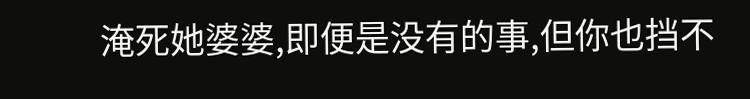淹死她婆婆,即便是没有的事,但你也挡不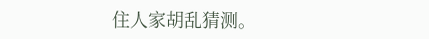住人家胡乱猜测。